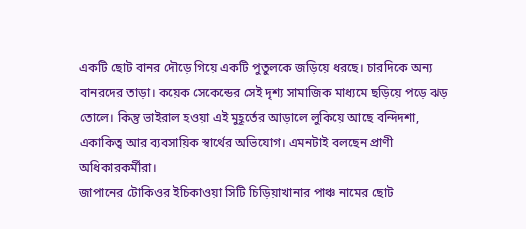একটি ছোট বানর দৌড়ে গিয়ে একটি পুতুলকে জড়িয়ে ধরছে। চারদিকে অন্য বানরদের তাড়া। কয়েক সেকেন্ডের সেই দৃশ্য সামাজিক মাধ্যমে ছড়িয়ে পড়ে ঝড় তোলে। কিন্তু ভাইরাল হওয়া এই মুহূর্তের আড়ালে লুকিয়ে আছে বন্দিদশা, একাকিত্ব আর ব্যবসায়িক স্বার্থের অভিযোগ। এমনটাই বলছেন প্রাণী অধিকারকর্মীরা।
জাপানের টোকিওর ইচিকাওয়া সিটি চিড়িয়াখানার পাঞ্চ নামের ছোট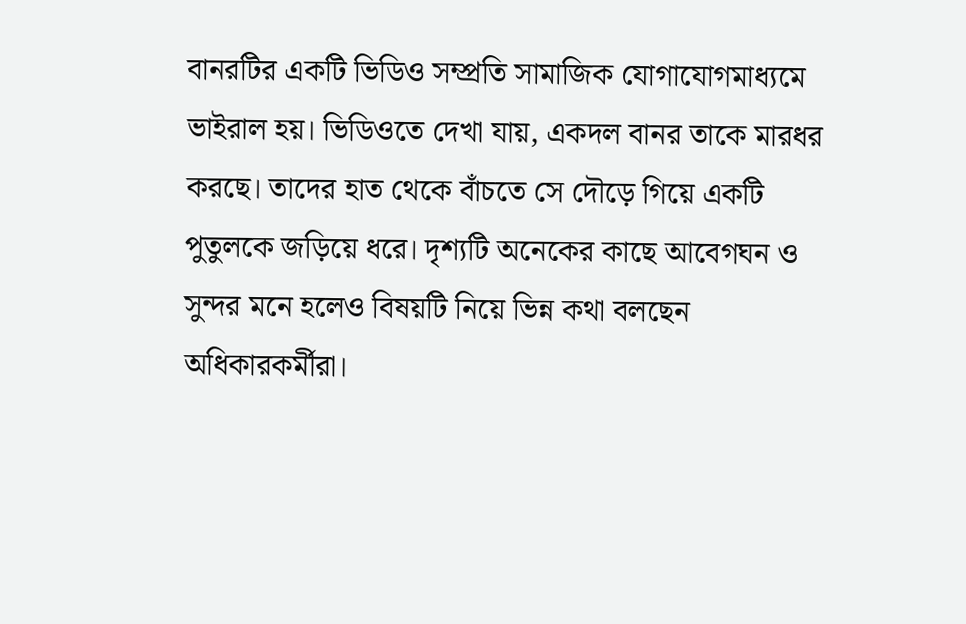বানরটির একটি ভিডিও সম্প্রতি সামাজিক যোগাযোগমাধ্যমে ভাইরাল হয়। ভিডিওতে দেখা যায়, একদল বানর তাকে মারধর করছে। তাদের হাত থেকে বাঁচতে সে দৌড়ে গিয়ে একটি পুতুলকে জড়িয়ে ধরে। দৃশ্যটি অনেকের কাছে আবেগঘন ও সুন্দর মনে হলেও বিষয়টি নিয়ে ভিন্ন কথা বলছেন অধিকারকর্মীরা।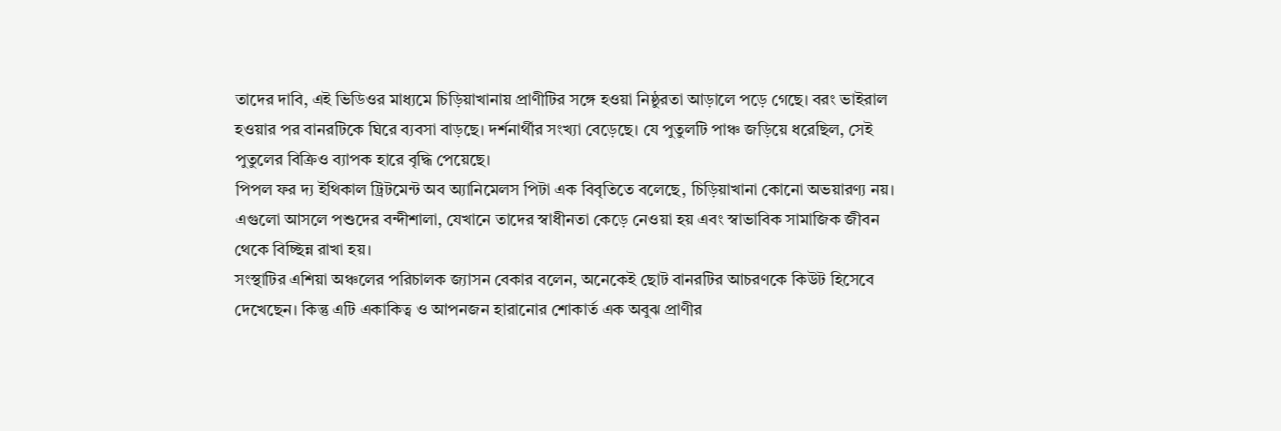তাদের দাবি, এই ভিডিওর মাধ্যমে চিড়িয়াখানায় প্রাণীটির সঙ্গে হওয়া নিষ্ঠুরতা আড়ালে পড়ে গেছে। বরং ভাইরাল হওয়ার পর বানরটিকে ঘিরে ব্যবসা বাড়ছে। দর্শনার্থীর সংখ্যা বেড়েছে। যে পুতুলটি পাঞ্চ জড়িয়ে ধরেছিল, সেই পুতুলের বিক্রিও ব্যাপক হারে বৃদ্ধি পেয়েছে।
পিপল ফর দ্য ইথিকাল ট্রিটমেন্ট অব অ্যানিমেলস পিটা এক বিবৃতিতে বলেছে, চিড়িয়াখানা কোনো অভয়ারণ্য নয়। এগুলো আসলে পশুদের বন্দীশালা, যেখানে তাদের স্বাধীনতা কেড়ে নেওয়া হয় এবং স্বাভাবিক সামাজিক জীবন থেকে বিচ্ছিন্ন রাখা হয়।
সংস্থাটির এশিয়া অঞ্চলের পরিচালক জ্যাসন বেকার বলেন, অনেকেই ছোট বানরটির আচরণকে কিউট হিসেবে দেখেছেন। কিন্তু এটি একাকিত্ব ও আপনজন হারানোর শোকার্ত এক অবুঝ প্রাণীর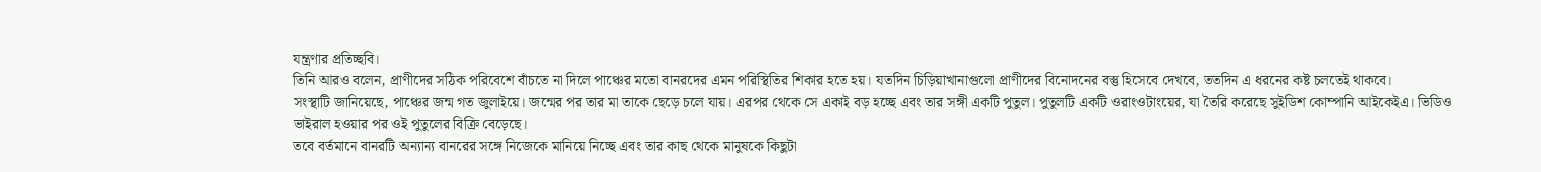যন্ত্রণার প্রতিচ্ছবি।
তিনি আরও বলেন, প্রাণীদের সঠিক পরিবেশে বাঁচতে না দিলে পাঞ্চের মতো বানরদের এমন পরিস্থিতির শিকার হতে হয়। যতদিন চিড়িয়াখানাগুলো প্রাণীদের বিনোদনের বস্তু হিসেবে দেখবে, ততদিন এ ধরনের কষ্ট চলতেই থাকবে।
সংস্থাটি জানিয়েছে, পাঞ্চের জন্ম গত জুলাইয়ে। জন্মের পর তার মা তাকে ছেড়ে চলে যায়। এরপর থেকে সে একাই বড় হচ্ছে এবং তার সঙ্গী একটি পুতুল। পুতুলটি একটি ওরাংওটাংয়ের, যা তৈরি করেছে সুইডিশ কোম্পানি আইকেইএ। ভিডিও ভাইরাল হওয়ার পর ওই পুতুলের বিক্রি বেড়েছে।
তবে বর্তমানে বানরটি অন্যান্য বানরের সঙ্গে নিজেকে মানিয়ে নিচ্ছে এবং তার কাছ থেকে মানুষকে কিছুটা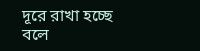দূরে রাখা হচ্ছে বলে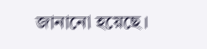জানানো হয়েছে।